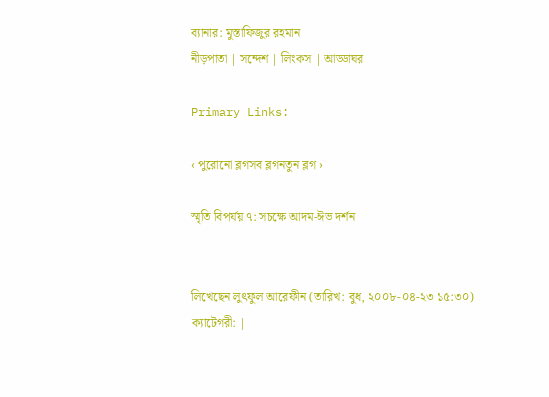ব্যানার: মুস্তাফিজুর রহমান
নীড়পাতা | সন্দেশ | লিংকস | আড্ডাঘর

Primary Links:

‹ পুরোনো ব্লগসব ব্লগনতুন ব্লগ ›

স্মৃতি বিপর্যয় ৭: সচক্ষে আদম-ঈভ দর্শন


লিখেছেন লুৎফুল আরেফীন (তারিখ: বুধ, ২০০৮-০৪-২৩ ১৫:৩০)
ক্যাটেগরী: |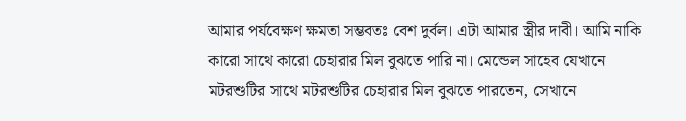আমার পর্যবেক্ষণ ক্ষমতা সম্ভবতঃ বেশ দুর্বল। এটা আমার স্ত্রীর দাবী। আমি নাকি কারো সাথে কারো চেহারার মিল বুঝতে পারি না। মেন্ডেল সাহেব যেখানে মটরশুটির সাথে মটরশুটির চেহারার মিল বুঝতে পারতেন, সেখানে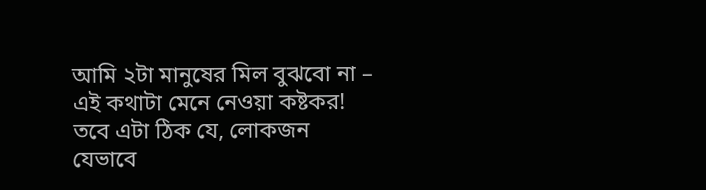আমি ২টা মানুষের মিল বুঝবো না – এই কথাটা মেনে নেওয়া কষ্টকর! তবে এটা ঠিক যে, লোকজন যেভাবে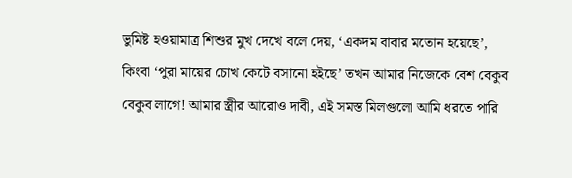ভুমিষ্ট হওয়ামাত্র শিশুর মুখ দেখে বলে দেয়, ‘একদম বাবার মতোন হয়েছে’, কিংবা ‘পুরা মায়ের চোখ কেটে বসানো হইছে’ তখন আমার নিজেকে বেশ বেকুব বেকুব লাগে! আমার স্ত্রীর আরোও দাবী, এই সমস্ত মিলগুলো আমি ধরতে পারি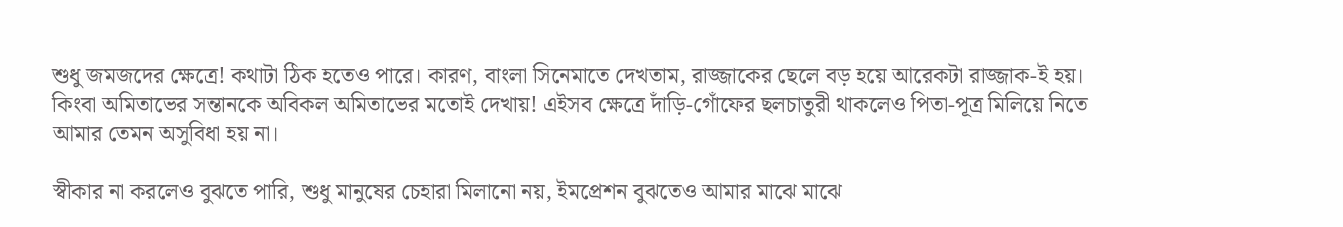শুধু জমজদের ক্ষেত্রে! কথাটা ঠিক হতেও পারে। কারণ, বাংলা সিনেমাতে দেখতাম, রাজ্জাকের ছেলে বড় হয়ে আরেকটা রাজ্জাক-ই হয়। কিংবা অমিতাভের সন্তানকে অবিকল অমিতাভের মতোই দেখায়! এইসব ক্ষেত্রে দাঁড়ি-গোঁফের ছলচাতুরী থাকলেও পিতা-পূত্র মিলিয়ে নিতে আমার তেমন অসুবিধা হয় না।

স্বীকার না করলেও বুঝতে পারি, শুধু মানুষের চেহারা মিলানো নয়, ইমপ্রেশন বুঝতেও আমার মাঝে মাঝে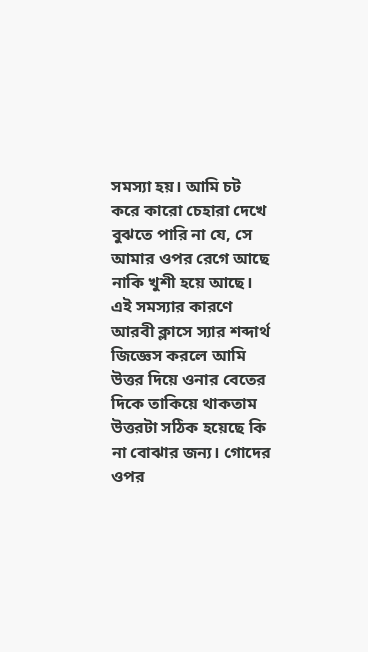সমস্যা হয়। আমি চট করে কারো চেহারা দেখে বুঝতে পারি না যে, সে আমার ওপর রেগে আছে নাকি খুশী হয়ে আছে। এই সমস্যার কারণে আরবী ক্লাসে স্যার শব্দার্থ জিজ্ঞেস করলে আমি উত্তর দিয়ে ওনার বেতের দিকে তাকিয়ে থাকতাম উত্তরটা সঠিক হয়েছে কি না বোঝার জন্য। গোদের ওপর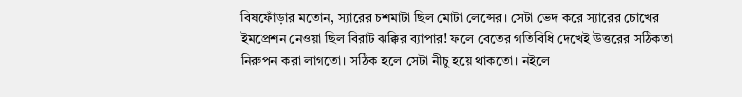বিষফোঁড়ার মতোন, স্যারের চশমাটা ছিল মোটা লেন্সের। সেটা ভেদ করে স্যারের চোখের ইমপ্রেশন নেওয়া ছিল বিরাট ঝক্কির ব্যাপার! ফলে বেতের গতিবিধি দেখেই উত্তরের সঠিকতা নিরুপন করা লাগতো। সঠিক হলে সেটা নীচু হয়ে থাকতো। নইলে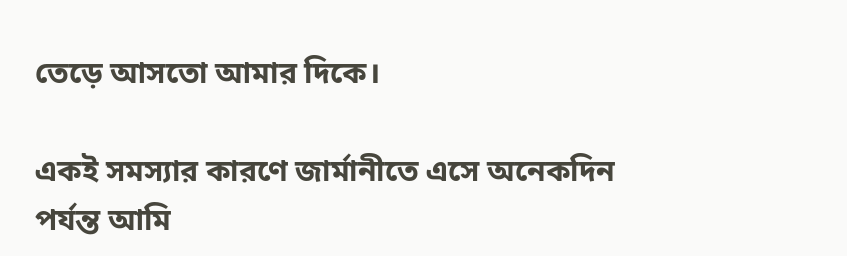তেড়ে আসতো আমার দিকে।

একই সমস্যার কারণে জার্মানীতে এসে অনেকদিন পর্যন্ত আমি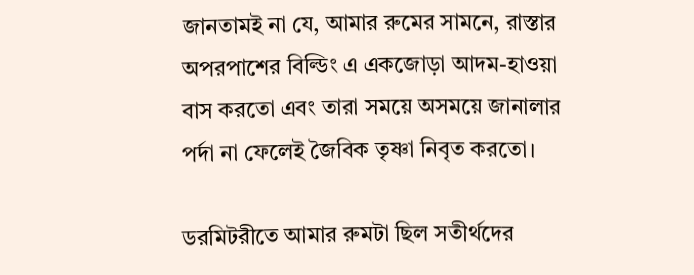জানতামই না যে, আমার রুমের সামনে, রাস্তার অপরপাশের বিল্ডিং এ একজোড়া আদম-হাওয়া বাস করতো এবং তারা সময়ে অসময়ে জানালার পর্দা না ফেলেই জৈবিক তৃষ্ণা নিবৃত করতো।

ডরমিটরীতে আমার রুমটা ছিল সতীর্থদের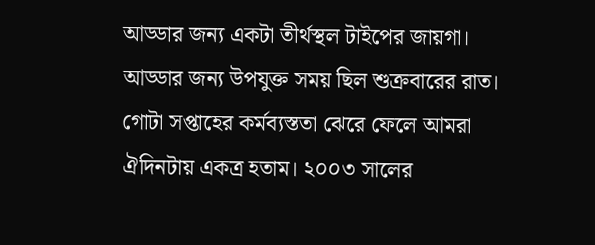আড্ডার জন্য একটা তীর্থস্থল টাইপের জায়গা। আড্ডার জন্য উপযুক্ত সময় ছিল শুক্রবারের রাত। গোটা সপ্তাহের কর্মব্যস্ততা ঝেরে ফেলে আমরা ঐদিনটায় একত্র হতাম। ২০০৩ সালের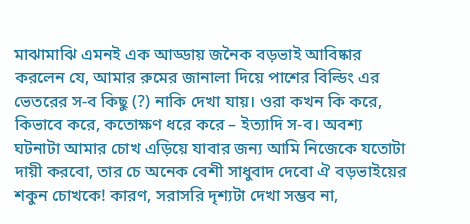মাঝামাঝি এমনই এক আড্ডায় জনৈক বড়ভাই আবিষ্কার করলেন যে, আমার রুমের জানালা দিয়ে পাশের বিল্ডিং এর ভেতরের স-ব কিছু (?) নাকি দেখা যায়। ওরা কখন কি করে, কিভাবে করে, কতোক্ষণ ধরে করে – ইত্যাদি স-ব। অবশ্য ঘটনাটা আমার চোখ এড়িয়ে যাবার জন্য আমি নিজেকে যতোটা দায়ী করবো, তার চে অনেক বেশী সাধুবাদ দেবো ঐ বড়ভাইয়ের শকুন চোখকে! কারণ, সরাসরি দৃশ্যটা দেখা সম্ভব না,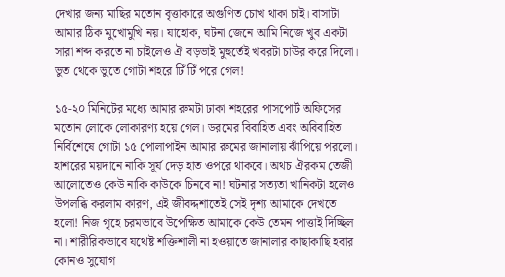দেখার জন্য মাছির মতোন বৃত্তাকারে অগুণিত চোখ থাকা চাই। বাসাটা আমার ঠিক মুখোমুখি নয়। যাহোক, ঘটনা জেনে আমি নিজে খুব একটা সারা শব্দ করতে না চাইলেও ঐ বড়ভাই মুহুর্তেই খবরটা চাউর করে দিলো। ভুত থেকে ভুতে গোটা শহরে ঢিঁ ঢিঁ পরে গেল!

১৫-২০ মিনিটের মধ্যে আমার রুমটা ঢাকা শহরের পাসপোর্ট অফিসের মতোন লোকে লোকারণ্য হয়ে গেল। ডরমের বিবাহিত এবং অবিবাহিত নির্বিশেষে গোটা ১৫ পোলাপাইন আমার রুমের জানালায় ঝাঁপিয়ে পরলো। হাশরের ময়দানে নাকি সূর্য দেড় হাত ওপরে থাকবে। অথচ ঐরকম তেজী আলোতেও কেউ নাকি কাউকে চিনবে না! ঘটনার সত্যতা খানিকটা হলেও উপলব্ধি করলাম কারণ, এই জীবদ্দশাতেই সেই দৃশ্য আমাকে দেখতে হলো! নিজ গৃহে চরমভাবে উপেক্ষিত আমাকে কেউ তেমন পাত্তাই দিচ্ছিল না। শারীরিকভাবে যথেষ্ট শক্তিশালী না হওয়াতে জানালার কাছাকাছি হবার কোনও সুযোগ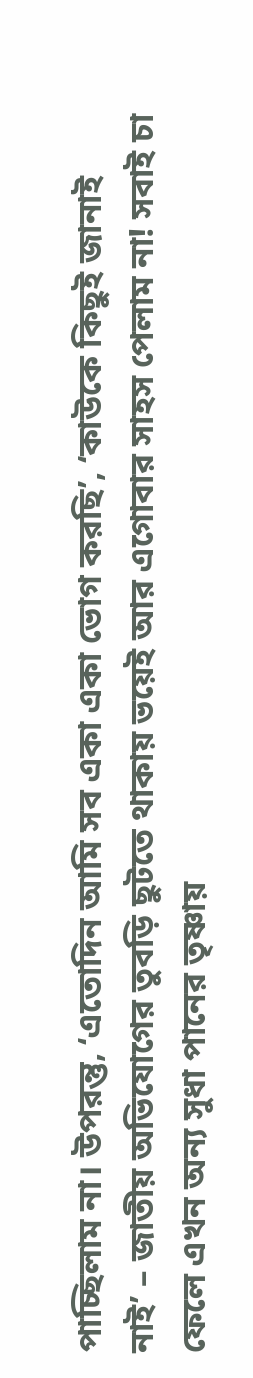পাচ্ছিলাম না। উপরন্তু, ‘এতোদিন আমি সব একা একা ভোগ করছি’, ‘কাউকে কিছুই জানাই নাই’ – জাতীয় অভিযোগের তুবড়ি ছুটতে থাকায় ভয়েই আর এগোবার সাহস পেলাম না! সবাই চা ফেলে এখন অন্য সুধা পানের তৃষ্ণায়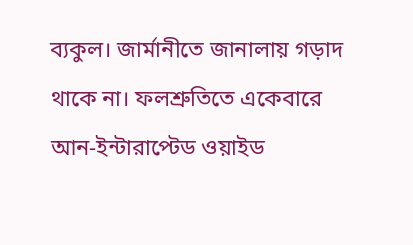ব্যকুল। জার্মানীতে জানালায় গড়াদ থাকে না। ফলশ্রুতিতে একেবারে আন-ইন্টারাপ্টেড ওয়াইড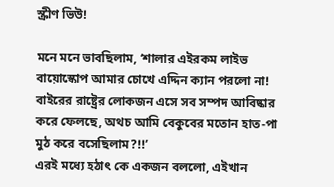স্ক্রীণ ভিউ!

মনে মনে ভাবছিলাম, ‘শালার এইরকম লাইভ বায়োস্কোপ আমার চোখে এদ্দিন ক্যান পরলো না! বাইরের রাষ্ট্রের লোকজন এসে সব সম্পদ আবিষ্কার করে ফেলছে, অথচ আমি বেকুবের মতোন হাত-পা মুঠ করে বসেছিলাম?!!’
এরই মধ্যে হঠাৎ কে একজন বললো, এইখান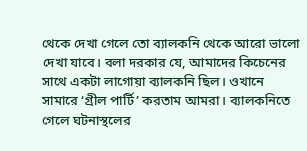থেকে দেখা গেলে তো ব্যালকনি থেকে আরো ভালো দেখা যাবে। বলা দরকার যে, আমাদের কিচেনের সাথে একটা লাগোয়া ব্যালকনি ছিল। ওখানে সামারে ‘গ্রীল পার্টি’ করতাম আমরা। ব্যালকনিতে গেলে ঘটনাস্থলের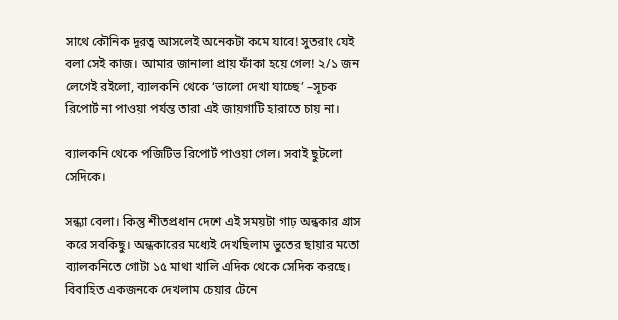সাথে কৌনিক দূরত্ব আসলেই অনেকটা কমে যাবে! সুতরাং যেই বলা সেই কাজ। আমার জানালা প্রায় ফাঁকা হয়ে গেল! ২/১ জন লেগেই রইলো, ব্যালকনি থেকে ‘ভালো দেখা যাচ্ছে’ –সূচক রিপোর্ট না পাওয়া পর্যন্ত তারা এই জায়গাটি হারাতে চায় না।

ব্যালকনি থেকে পজিটিভ রিপোর্ট পাওয়া গেল। সবাই ছুটলো সেদিকে।

সন্ধ্যা বেলা। কিন্তু শীতপ্রধান দেশে এই সময়টা গাঢ় অন্ধকার গ্রাস করে সবকিছু। অন্ধকারের মধ্যেই দেখছিলাম ভুতের ছায়ার মতো ব্যালকনিতে গোটা ১৫ মাথা খালি এদিক থেকে সেদিক করছে। বিবাহিত একজনকে দেখলাম চেয়ার টেনে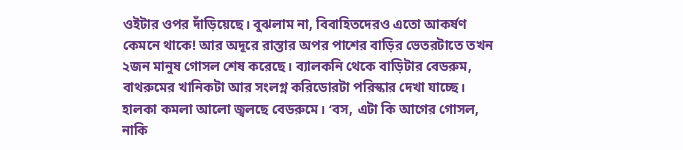ওইটার ওপর দাঁড়িয়েছে। বুঝলাম না, বিবাহিতদেরও এতো আকর্ষণ কেমনে থাকে! আর অদূরে রাস্তার অপর পাশের বাড়ির ভেতরটাতে তখন ২জন মানুষ গোসল শেষ করেছে। ব্যালকনি থেকে বাড়িটার বেডরুম, বাথরুমের খানিকটা আর সংলগ্ন করিডোরটা পরিস্কার দেখা যাচ্ছে। হালকা কমলা আলো জ্বলছে বেডরুমে। ‘বস, এটা কি আগের গোসল, নাকি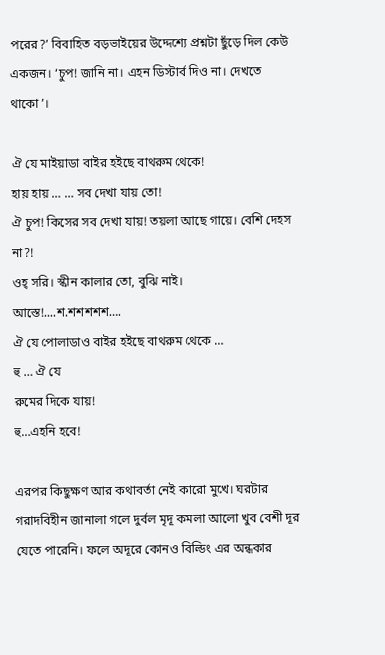পরের?’ বিবাহিত বড়ভাইয়ের উদ্দেশ্যে প্রশ্নটা ছুঁড়ে দিল কেউ একজন। ‘চুপ! জানি না। এহন ডিস্টার্ব দিও না। দেখতে থাকো’।

ঐ যে মাইয়াডা বাইর হইছে বাথরুম থেকে!
হায় হায় … … সব দেখা যায় তো!
ঐ চুপ! কিসের সব দেখা যায়! তয়লা আছে গায়ে। বেশি দেহস না?!
ওহ্ সরি। স্কীন কালার তো, বুঝি নাই।
আস্তে!....শ.শশশশশ….
ঐ যে পোলাডাও বাইর হইছে বাথরুম থেকে …
হু … ঐ যে
রুমের দিকে যায়!
হু…এহনি হবে!

এরপর কিছুক্ষণ আর কথাবর্তা নেই কারো মুখে। ঘরটার গরাদবিহীন জানালা গলে দুর্বল মৃদূ কমলা আলো খুব বেশী দূর যেতে পারেনি। ফলে অদূরে কোনও বিল্ডিং এর অন্ধকার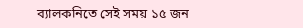ব্যালকনিতে সেই সময় ১৫ জন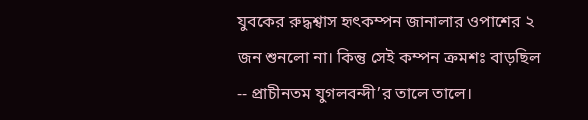যুবকের রুদ্ধশ্বাস হৃৎকম্পন জানালার ওপাশের ২ জন শুনলো না। কিন্তু সেই কম্পন ক্রমশঃ বাড়ছিল -- প্রাচীনতম যুগলবন্দী’র তালে তালে।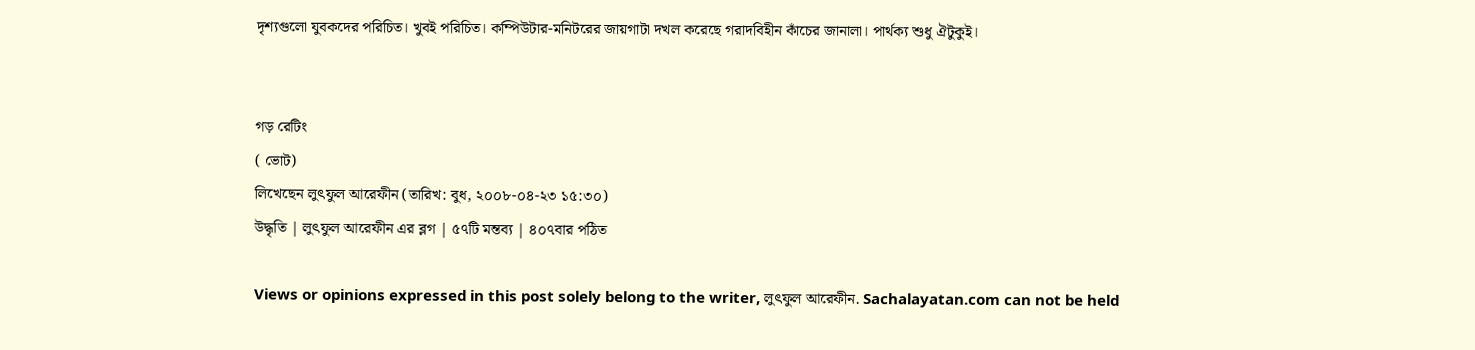দৃশ্যগুলো যুবকদের পরিচিত। খুবই পরিচিত। কম্পিউটার-মনিটরের জায়গাটা দখল করেছে গরাদবিহীন কাঁচের জানালা। পার্থক্য শুধু ঐটুকুই।


গড় রেটিং
( ভোট)
লিখেছেন লুৎফুল আরেফীন (তারিখ: বুধ, ২০০৮-০৪-২৩ ১৫:৩০)
উদ্ধৃতি | লুৎফুল আরেফীন এর ব্লগ | ৫৭টি মন্তব্য | ৪০৭বার পঠিত

Views or opinions expressed in this post solely belong to the writer, লুৎফুল আরেফীন. Sachalayatan.com can not be held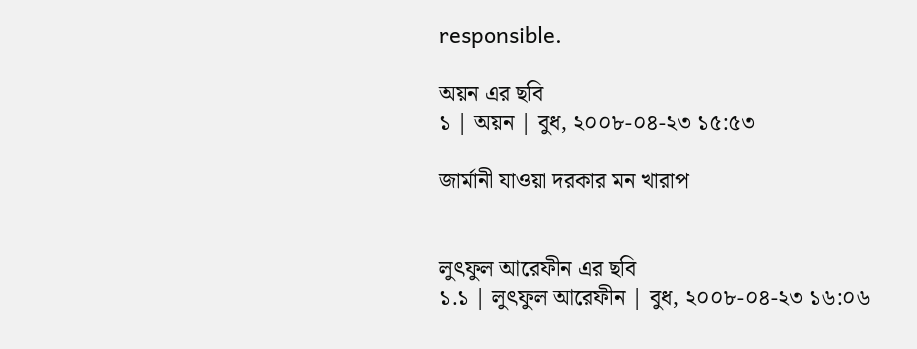responsible.

অয়ন এর ছবি
১ | অয়ন | বুধ, ২০০৮-০৪-২৩ ১৫:৫৩

জার্মানী যাওয়া দরকার মন খারাপ


লুৎফুল আরেফীন এর ছবি
১.১ | লুৎফুল আরেফীন | বুধ, ২০০৮-০৪-২৩ ১৬:০৬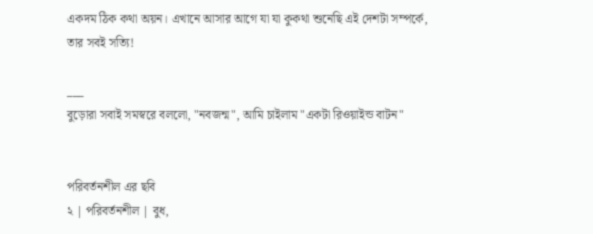একদম ঠিক কথা অয়ন। এখানে আসার আগে যা যা কুকথা শুনেছি এই দেশটা সম্পর্কে, তার সবই সত্যি!

___
বুড়োরা সবাই সমস্বরে বললো, "নবজন্ম", আমি চাইলাম "একটা রিওয়াইন্ড বাটন"


পরিবর্তনশীল এর ছবি
২ | পরিবর্তনশীল | বুধ,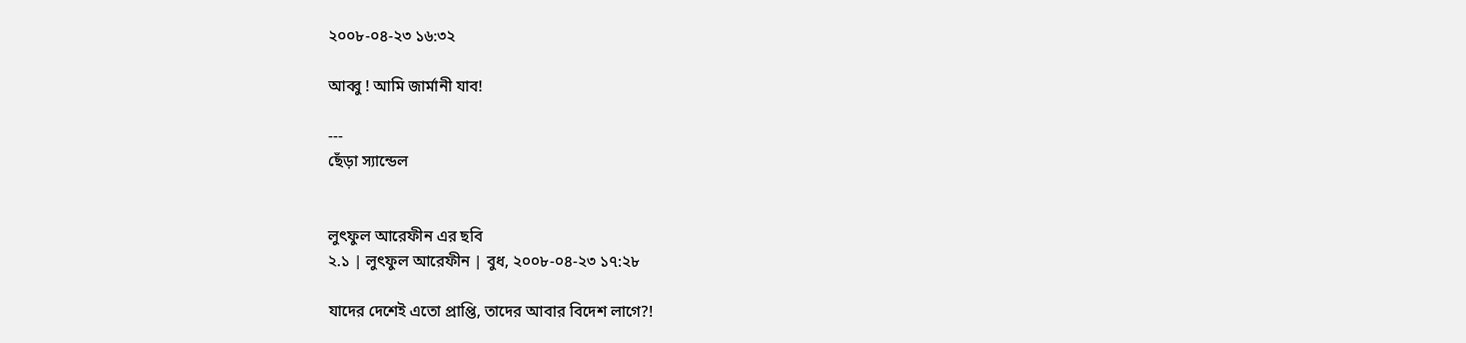২০০৮-০৪-২৩ ১৬:৩২

আব্বু ! আমি জার্মানী যাব!

---
ছেঁড়া স্যান্ডেল


লুৎফুল আরেফীন এর ছবি
২.১ | লুৎফুল আরেফীন | বুধ, ২০০৮-০৪-২৩ ১৭:২৮

যাদের দেশেই এতো প্রাপ্তি, তাদের আবার বিদেশ লাগে?!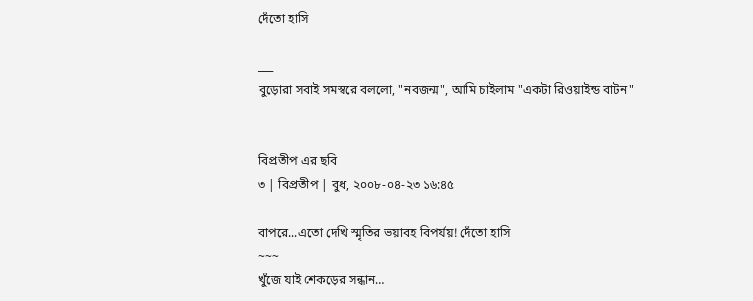দেঁতো হাসি

___
বুড়োরা সবাই সমস্বরে বললো, "নবজন্ম", আমি চাইলাম "একটা রিওয়াইন্ড বাটন"


বিপ্রতীপ এর ছবি
৩ | বিপ্রতীপ | বুধ, ২০০৮-০৪-২৩ ১৬:৪৫

বাপরে...এতো দেখি স্মৃতির ভয়াবহ বিপর্যয়! দেঁতো হাসি
~~~
খুঁজে যাই শেকড়ের সন্ধান…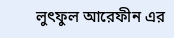লুৎফুল আরেফীন এর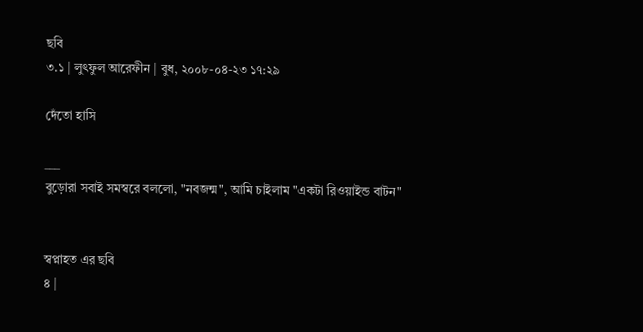ছবি
৩.১ | লুৎফুল আরেফীন | বুধ, ২০০৮-০৪-২৩ ১৭:২৯

দেঁতো হাসি

___
বুড়োরা সবাই সমস্বরে বললো, "নবজন্ম", আমি চাইলাম "একটা রিওয়াইন্ড বাটন"


স্বপ্নাহত এর ছবি
৪ |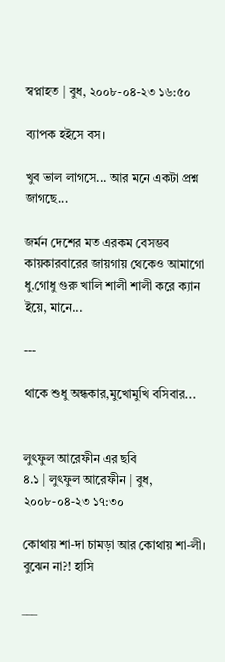স্বপ্নাহত | বুধ, ২০০৮-০৪-২৩ ১৬:৫০

ব্যাপক হইসে বস।

খুব ভাল লাগসে... আর মনে একটা প্রশ্ন জাগছে...

জর্মন দেশের মত এরকম বেসম্ভব কায়কারবারের জায়গায় থেকেও আমাগো ধু.গোধু গুরু খালি শালী শালী করে ক্যান ইয়ে, মানে...

---

থাকে শুধু অন্ধকার,মুখোমুখি বসিবার...


লুৎফুল আরেফীন এর ছবি
৪.১ | লুৎফুল আরেফীন | বুধ, ২০০৮-০৪-২৩ ১৭:৩০

কোথায় শা-দা চামড়া আর কোথায় শা-লী।
বুঝেন না?! হাসি

___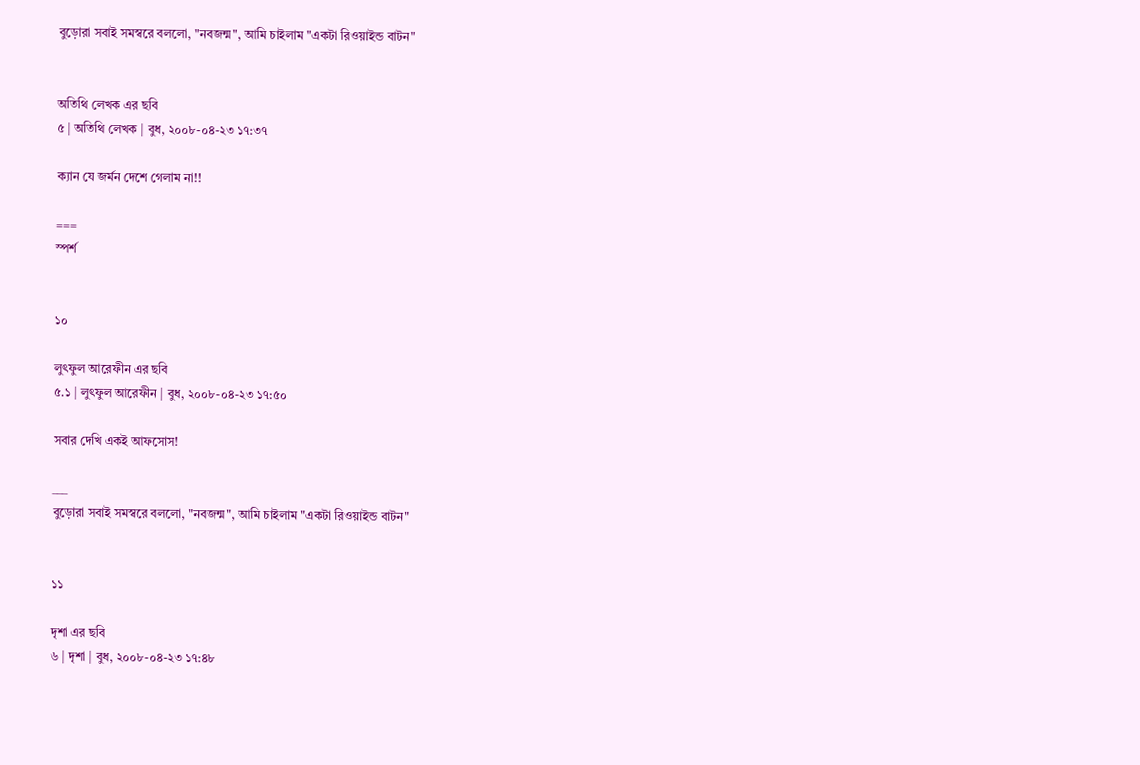বুড়োরা সবাই সমস্বরে বললো, "নবজন্ম", আমি চাইলাম "একটা রিওয়াইন্ড বাটন"


অতিথি লেখক এর ছবি
৫ | অতিথি লেখক | বুধ, ২০০৮-০৪-২৩ ১৭:৩৭

ক্যান যে জর্মন দেশে গেলাম না!!

===
স্পর্শ


১০

লুৎফুল আরেফীন এর ছবি
৫.১ | লুৎফুল আরেফীন | বুধ, ২০০৮-০৪-২৩ ১৭:৫০

সবার দেখি একই আফসোস!

___
বুড়োরা সবাই সমস্বরে বললো, "নবজন্ম", আমি চাইলাম "একটা রিওয়াইন্ড বাটন"


১১

দৃশা এর ছবি
৬ | দৃশা | বুধ, ২০০৮-০৪-২৩ ১৭:৪৮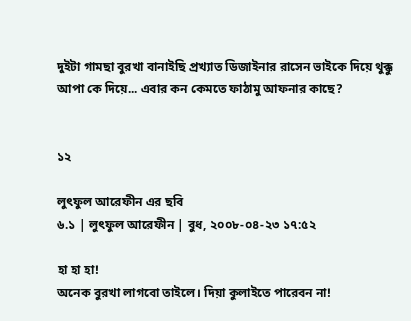দুইটা গামছা বুরখা বানাইছি প্রখ্যাত ডিজাইনার রাসেন ভাইকে দিয়ে থুক্কু আপা কে দিয়ে... এবার কন কেমতে ফাঠামু আফনার কাছে?


১২

লুৎফুল আরেফীন এর ছবি
৬.১ | লুৎফুল আরেফীন | বুধ, ২০০৮-০৪-২৩ ১৭:৫২

হা হা হা!
অনেক বুরখা লাগবো তাইলে। দিয়া কুলাইতে পারেবন না!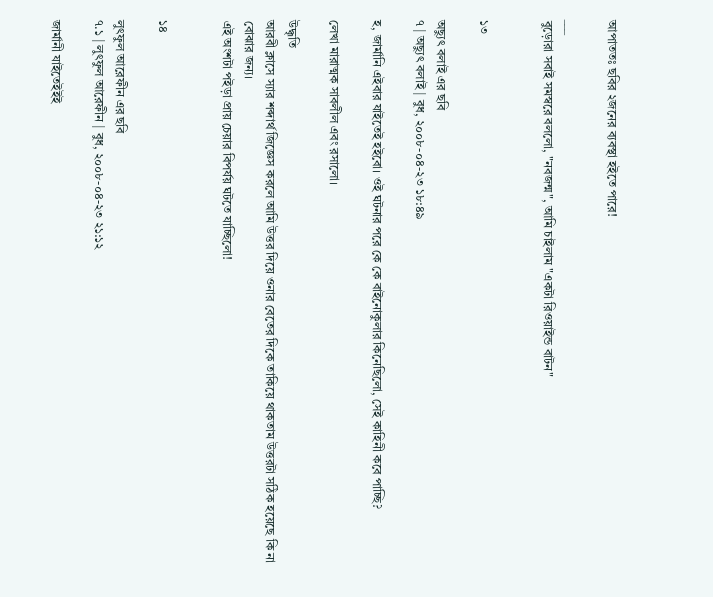আপাততঃ ছবির ২জনের ব্যবস্থা হইতে পারে!

___
বুড়োরা সবাই সমস্বরে বললো, "নবজন্ম", আমি চাইলাম "একটা রিওয়াইন্ড বাটন"


১৩

অছ্যুৎ বলাই এর ছবি
৭ | অছ্যুৎ বলাই | বুধ, ২০০৮-০৪-২৩ ১৮:৪৯

হ, জার্মানি এইবার যাইতেই হইবো। ওই ঘটনার পরে কে কে বাইনোকুলার কিনেছিলো, সেই কাহিনী কবে পাচ্ছি?

লেখা মারাত্মক সাবলীল এবং রসালো।

উদ্ধৃতি
আরবী ক্লাসে স্যার শব্দার্থ জিজ্ঞেস করলে আমি উত্তর দিয়ে ওনার বেতের দিকে তাকিয়ে থাকতাম উত্তরটা সঠিক হয়েছে কি না বোঝার জন্য।
এই অংশটা পইড়া প্রায় চেয়ার বিপর্যয় ঘটতে যাচ্ছিলো!


১৪

লুৎফুল আরেফীন এর ছবি
৭.১ | লুৎফুল আরেফীন | বুধ, ২০০৮-০৪-২৩ ২১:১২

জার্মানী যাইতেইইই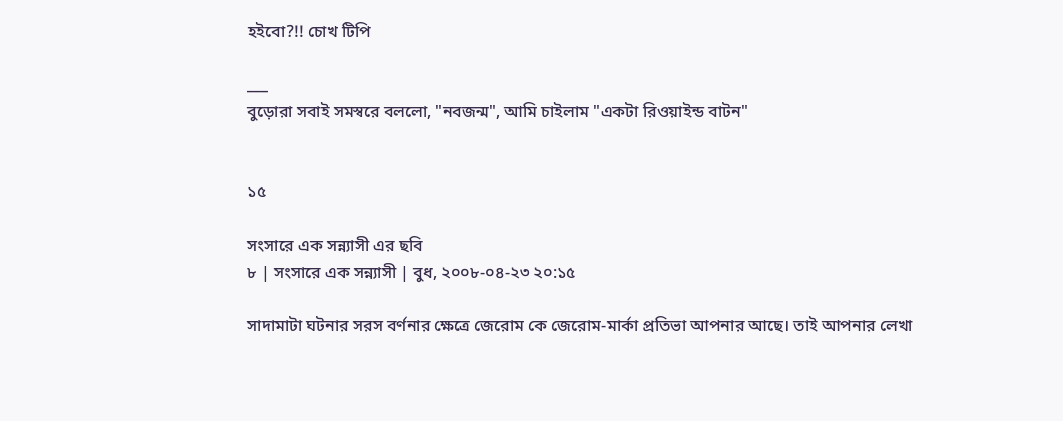হইবো?!! চোখ টিপি

___
বুড়োরা সবাই সমস্বরে বললো, "নবজন্ম", আমি চাইলাম "একটা রিওয়াইন্ড বাটন"


১৫

সংসারে এক সন্ন্যাসী এর ছবি
৮ | সংসারে এক সন্ন্যাসী | বুধ, ২০০৮-০৪-২৩ ২০:১৫

সাদামাটা ঘটনার সরস বর্ণনার ক্ষেত্রে জেরোম কে জেরোম-মার্কা প্রতিভা আপনার আছে। তাই আপনার লেখা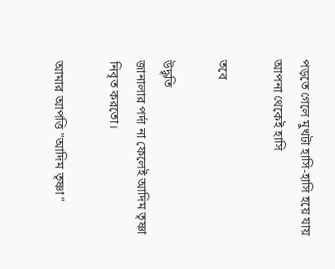পড়তে গেলে মুখটা হাসি-হাসি হয়ে যায় আপনা থেকেই হাসি

তবে

উদ্ধৃতি
জানালার পর্দা না ফেলেই আদিম তৃষ্ণা নিবৃত করতো।

আমার আপত্তি "আদিম তৃষ্ণা"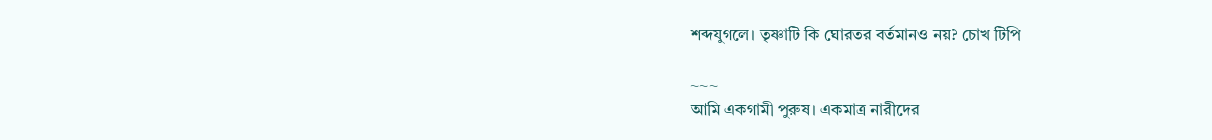শব্দযুগলে। তৃষ্ণাটি কি ঘোরতর বর্তমানও নয়? চোখ টিপি

~~~
আমি একগামী পুরুষ। একমাত্র নারীদের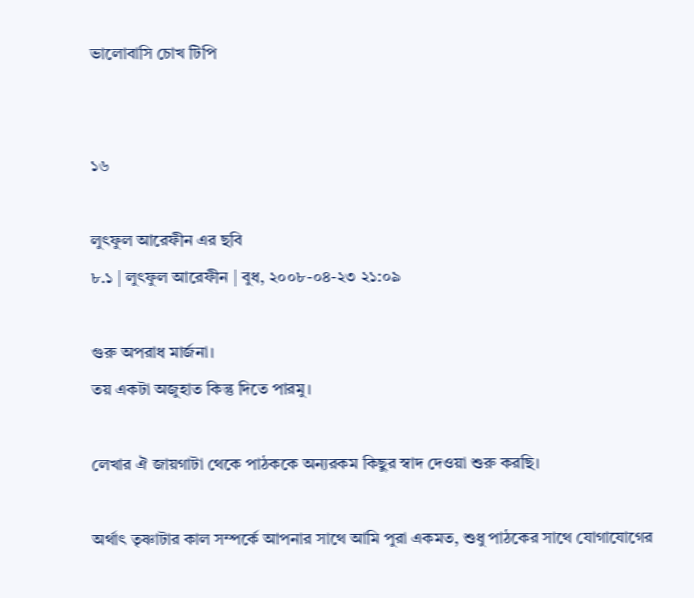ভালোবাসি চোখ টিপি


১৬

লুৎফুল আরেফীন এর ছবি
৮.১ | লুৎফুল আরেফীন | বুধ, ২০০৮-০৪-২৩ ২১:০৯

গুরু অপরাধ মার্জনা।
তয় একটা অজুহাত কিন্তু দিতে পারমু।

লেখার ঐ জায়গাটা থেকে পাঠককে অন্যরকম কিছুর স্বাদ দেওয়া শুরু করছি।

অর্থাৎ তৃষ্ণাটার কাল সম্পর্কে আপনার সাথে আমি পুরা একমত, শুধু পাঠকের সাথে যোগাযোগের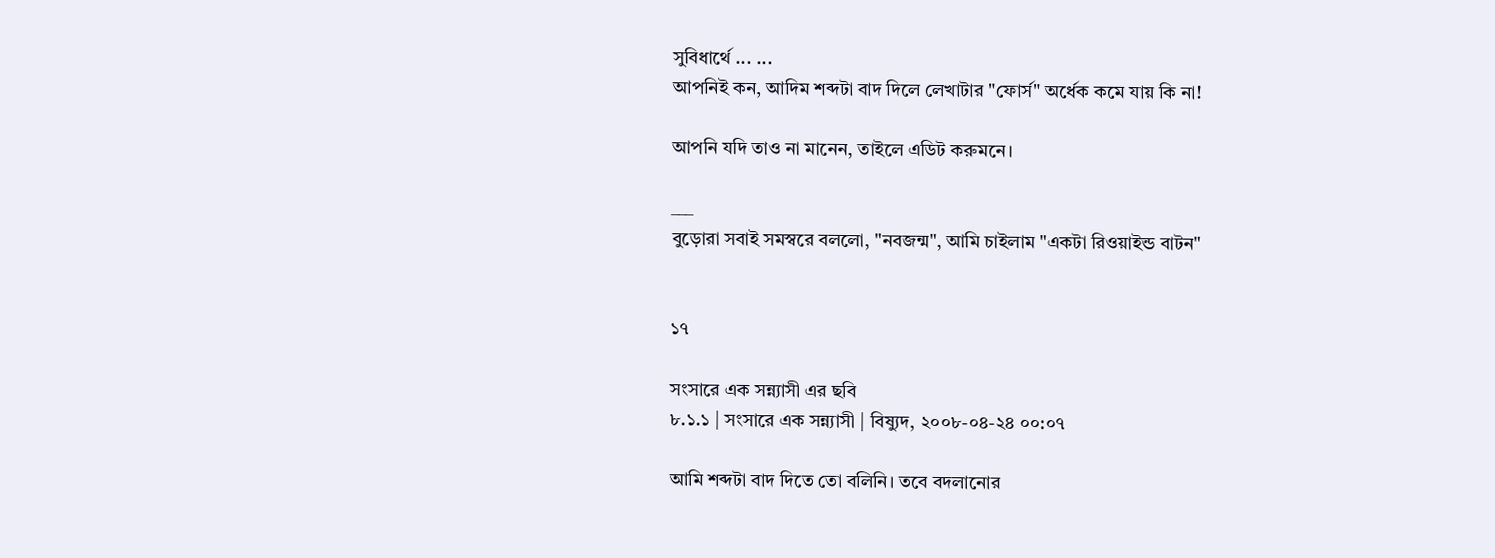সুবিধার্থে ... ...
আপনিই কন, আদিম শব্দটা বাদ দিলে লেখাটার "ফোর্স" অর্ধেক কমে যায় কি না!

আপনি যদি তাও না মানেন, তাইলে এডিট করুমনে।

___
বুড়োরা সবাই সমস্বরে বললো, "নবজন্ম", আমি চাইলাম "একটা রিওয়াইন্ড বাটন"


১৭

সংসারে এক সন্ন্যাসী এর ছবি
৮.১.১ | সংসারে এক সন্ন্যাসী | বিষ্যুদ, ২০০৮-০৪-২৪ ০০:০৭

আমি শব্দটা বাদ দিতে তো বলিনি। তবে বদলানোর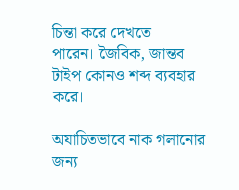চিন্তা করে দেখতে পারেন। ‍‍‍‍‍‍‍‍‍‍‍‍‍‍‍‍‍‍‍জৈবিক, জান্তব টাইপ কোনও শব্দ ব্যবহার করে।

অযাচিতভাবে নাক গলানোর জন্য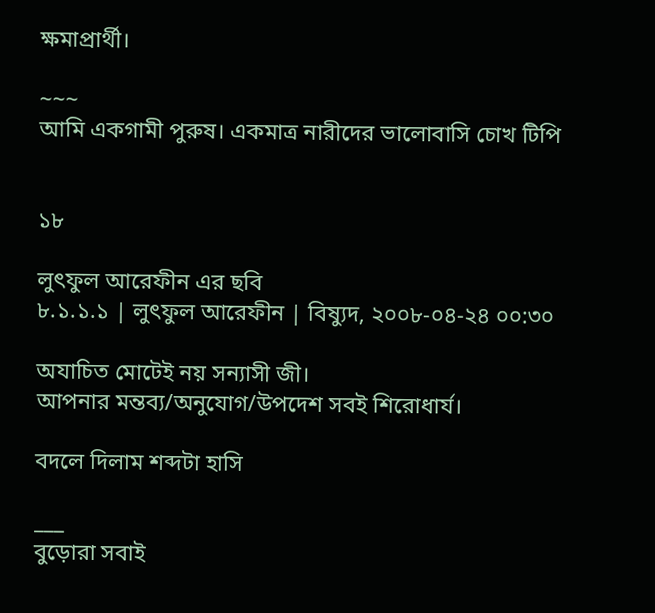ক্ষমাপ্রার্থী।

~~~
আমি একগামী পুরুষ। একমাত্র নারীদের ভালোবাসি চোখ টিপি


১৮

লুৎফুল আরেফীন এর ছবি
৮.১.১.১ | লুৎফুল আরেফীন | বিষ্যুদ, ২০০৮-০৪-২৪ ০০:৩০

অযাচিত মোটেই নয় সন্যাসী জী।
আপনার মন্তব্য/অনুযোগ/উপদেশ সবই শিরোধার্য।

বদলে দিলাম শব্দটা হাসি

___
বুড়োরা সবাই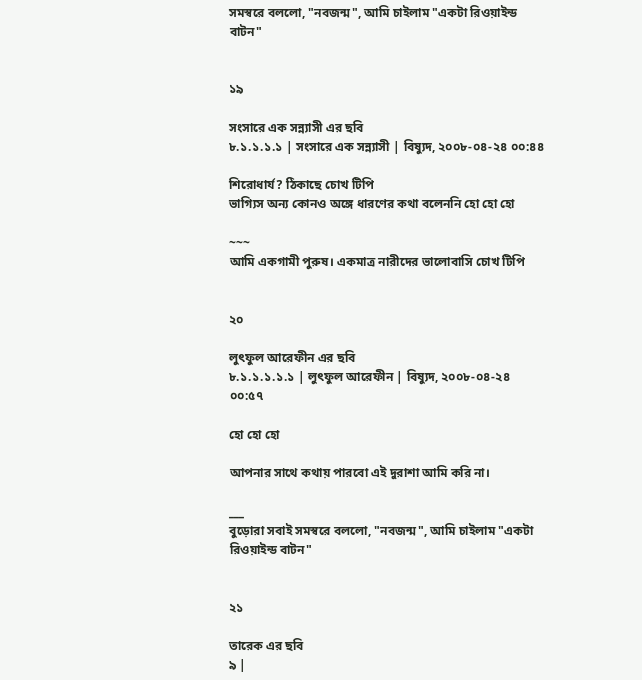সমস্বরে বললো, "নবজন্ম", আমি চাইলাম "একটা রিওয়াইন্ড বাটন"


১৯

সংসারে এক সন্ন্যাসী এর ছবি
৮.১.১.১.১ | সংসারে এক সন্ন্যাসী | বিষ্যুদ, ২০০৮-০৪-২৪ ০০:৪৪

শিরোধার্য? ঠিকাছে চোখ টিপি
ভাগ্যিস অন্য কোনও অঙ্গে ধারণের কথা বলেননি হো হো হো

~~~
আমি একগামী পুরুষ। একমাত্র নারীদের ভালোবাসি চোখ টিপি


২০

লুৎফুল আরেফীন এর ছবি
৮.১.১.১.১.১ | লুৎফুল আরেফীন | বিষ্যুদ, ২০০৮-০৪-২৪ ০০:৫৭

হো হো হো

আপনার সাথে কথায় পারবো এই দুরাশা আমি করি না।

___
বুড়োরা সবাই সমস্বরে বললো, "নবজন্ম", আমি চাইলাম "একটা রিওয়াইন্ড বাটন"


২১

তারেক এর ছবি
৯ |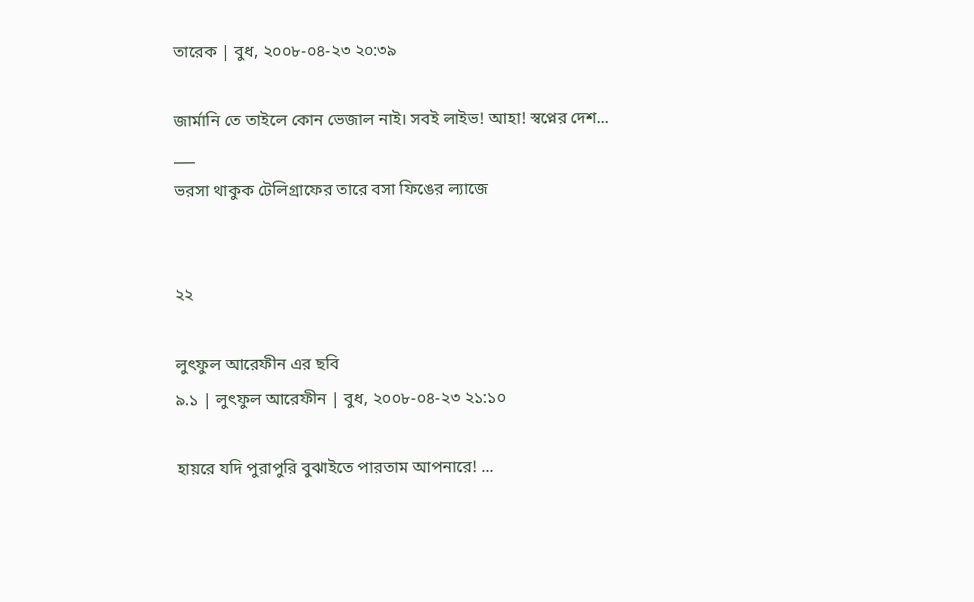তারেক | বুধ, ২০০৮-০৪-২৩ ২০:৩৯

জার্মানি তে তাইলে কোন ভেজাল নাই। সবই লাইভ! আহা! স্বপ্নের দেশ...
___
ভরসা থাকুক টেলিগ্রাফের তারে বসা ফিঙের ল্যাজে


২২

লুৎফুল আরেফীন এর ছবি
৯.১ | লুৎফুল আরেফীন | বুধ, ২০০৮-০৪-২৩ ২১:১০

হায়রে যদি পুরাপুরি বুঝাইতে পারতাম আপনারে! ...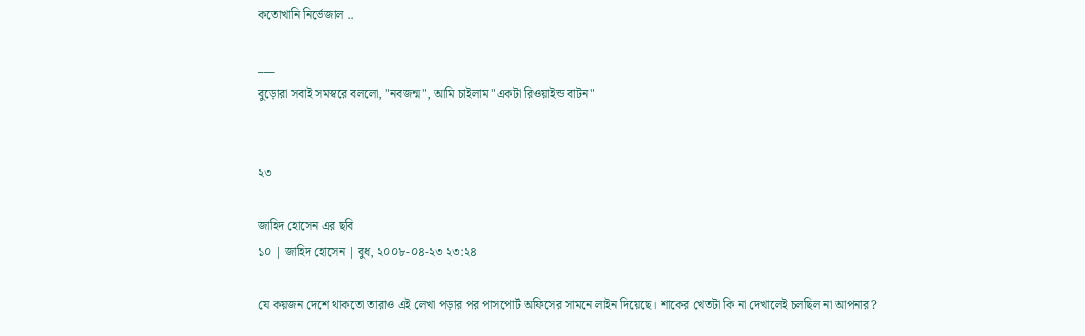কতোখানি নির্ভেজাল ..

___
বুড়োরা সবাই সমস্বরে বললো, "নবজন্ম", আমি চাইলাম "একটা রিওয়াইন্ড বাটন"


২৩

জাহিদ হোসেন এর ছবি
১০ | জাহিদ হোসেন | বুধ, ২০০৮-০৪-২৩ ২৩:২৪

যে কয়জন দেশে থাকতো তারাও এই লেখা পড়ার পর পাসপোর্ট অফিসের সামনে লাইন দিয়েছে। শাকের খেতটা কি না দেখালেই চলছিল না আপনার?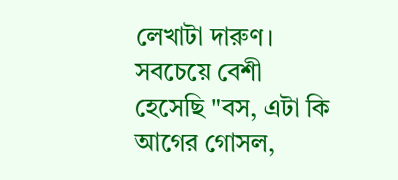লেখাটা দারুণ। সবচেয়ে বেশী হেসেছি "বস, এটা কি আগের গোসল,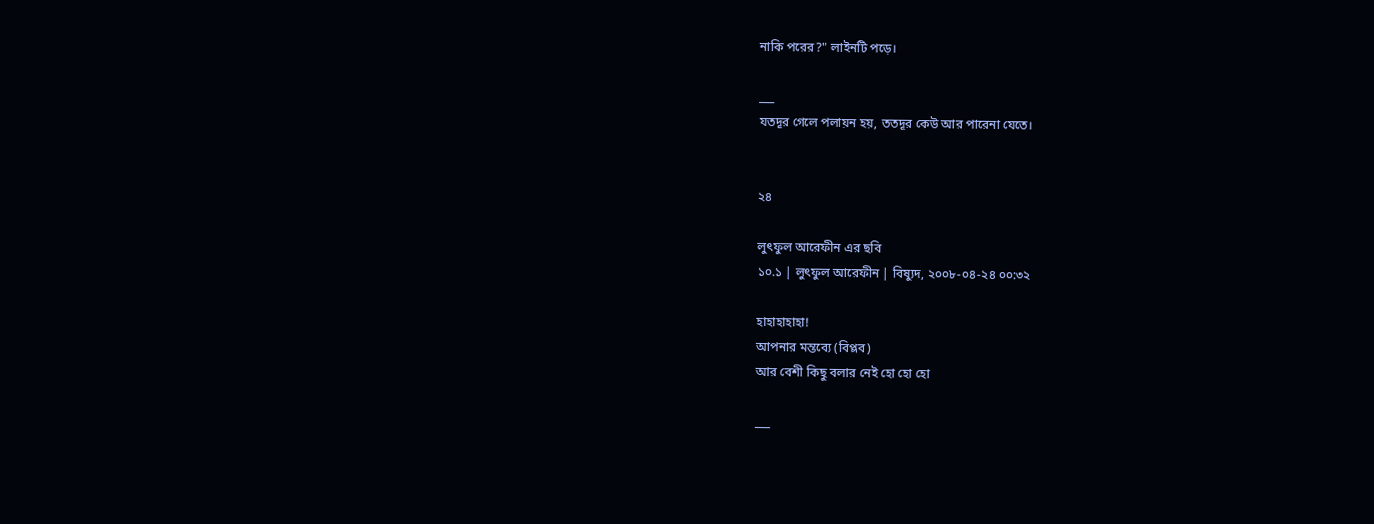নাকি পরের?" লাইনটি পড়ে।

___
যতদূর গেলে পলায়ন হয়, ততদূর কেউ আর পারেনা যেতে।


২৪

লুৎফুল আরেফীন এর ছবি
১০.১ | লুৎফুল আরেফীন | বিষ্যুদ, ২০০৮-০৪-২৪ ০০:৩২

হাহাহাহাহা!
আপনার মন্তব্যে (বিপ্লব)
আর বেশী কিছু বলার নেই হো হো হো

___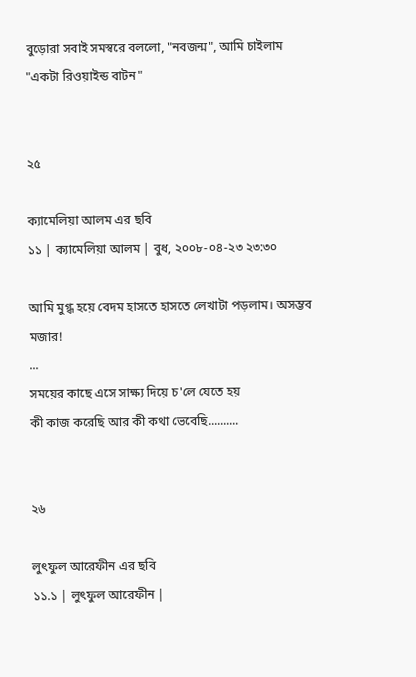বুড়োরা সবাই সমস্বরে বললো, "নবজন্ম", আমি চাইলাম "একটা রিওয়াইন্ড বাটন"


২৫

ক্যামেলিয়া আলম এর ছবি
১১ | ক্যামেলিয়া আলম | বুধ, ২০০৮-০৪-২৩ ২৩:৩০

আমি মুগ্ধ হয়ে বেদম হাসতে হাসতে লেখাটা পড়লাম। অসম্ভব মজার!
...
সময়ের কাছে এসে সাক্ষ্য দিয়ে চ'লে যেতে হয়
কী কাজ করেছি আর কী কথা ভেবেছি..........


২৬

লুৎফুল আরেফীন এর ছবি
১১.১ | লুৎফুল আরেফীন |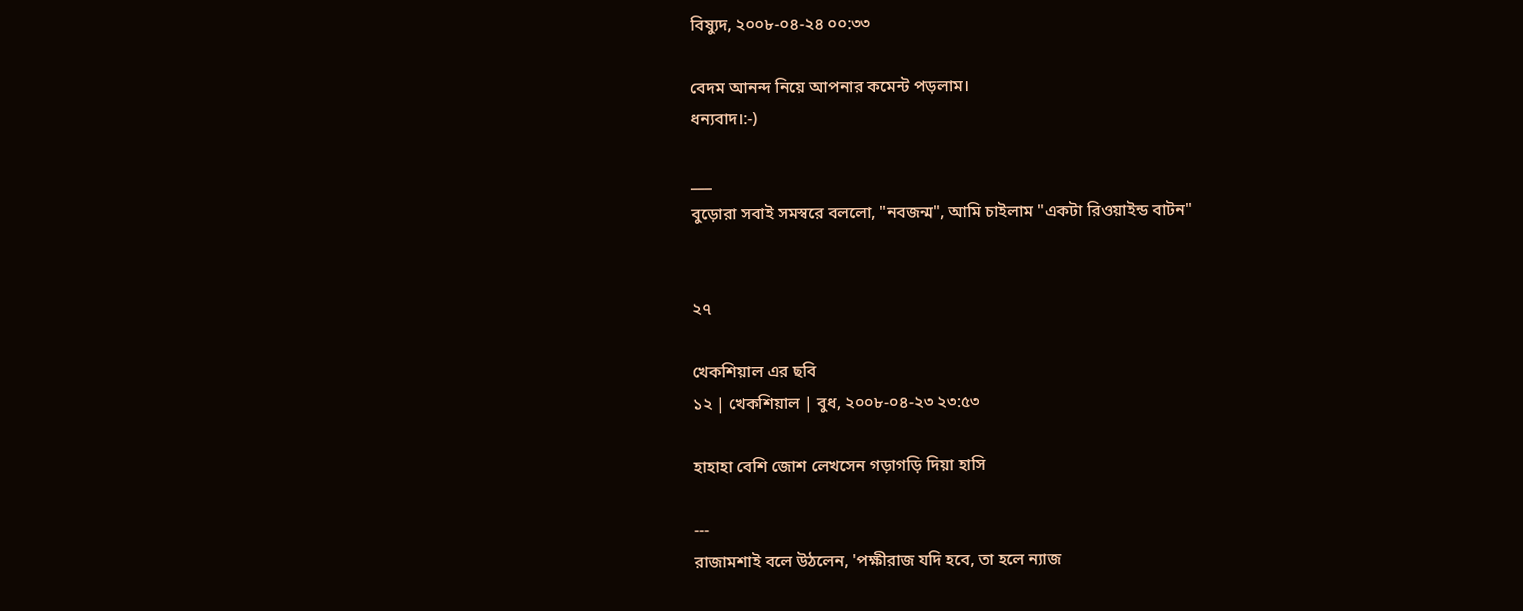বিষ্যুদ, ২০০৮-০৪-২৪ ০০:৩৩

বেদম আনন্দ নিয়ে আপনার কমেন্ট পড়লাম।
ধন্যবাদ।:-)

___
বুড়োরা সবাই সমস্বরে বললো, "নবজন্ম", আমি চাইলাম "একটা রিওয়াইন্ড বাটন"


২৭

খেকশিয়াল এর ছবি
১২ | খেকশিয়াল | বুধ, ২০০৮-০৪-২৩ ২৩:৫৩

হাহাহা বেশি জোশ লেখসেন গড়াগড়ি দিয়া হাসি

---
রাজামশাই বলে উঠলেন, 'পক্ষীরাজ যদি হবে, তা হলে ন্যাজ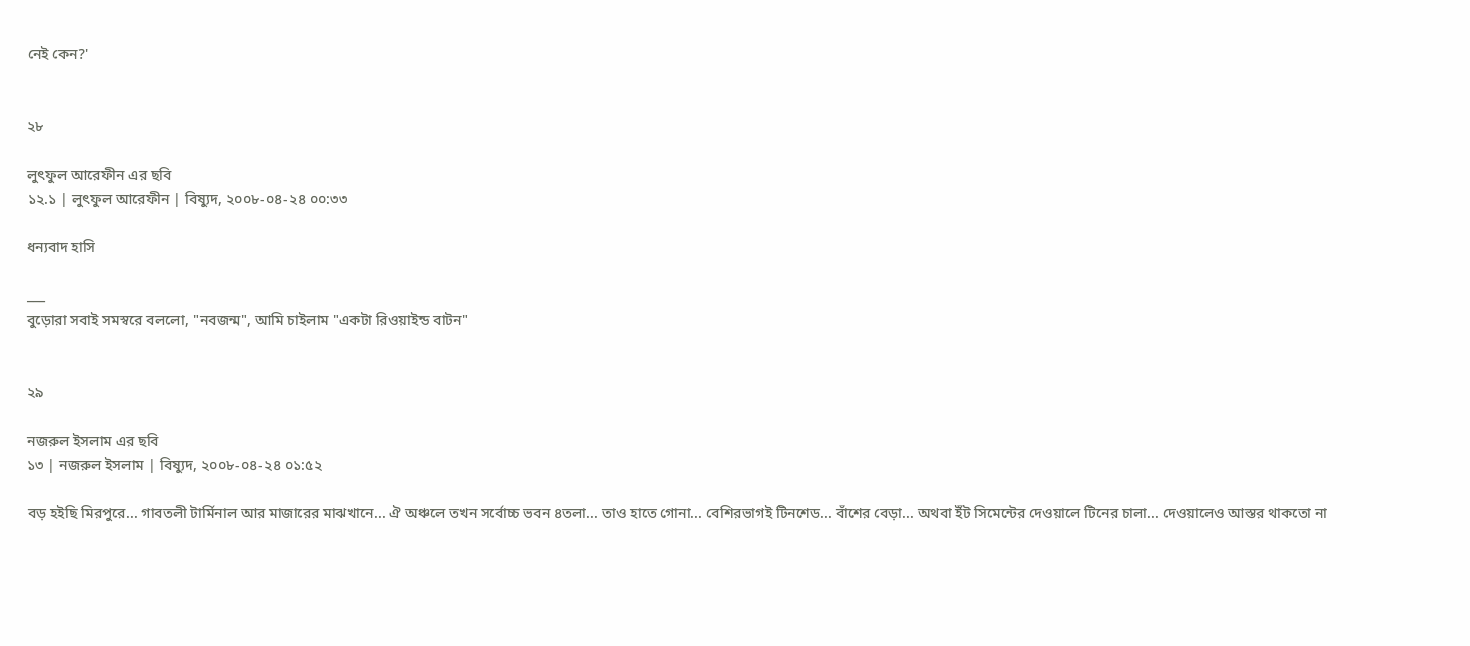নেই কেন?'


২৮

লুৎফুল আরেফীন এর ছবি
১২.১ | লুৎফুল আরেফীন | বিষ্যুদ, ২০০৮-০৪-২৪ ০০:৩৩

ধন্যবাদ হাসি

___
বুড়োরা সবাই সমস্বরে বললো, "নবজন্ম", আমি চাইলাম "একটা রিওয়াইন্ড বাটন"


২৯

নজরুল ইসলাম এর ছবি
১৩ | নজরুল ইসলাম | বিষ্যুদ, ২০০৮-০৪-২৪ ০১:৫২

বড় হইছি মিরপুরে... গাবতলী টার্মিনাল আর মাজারের মাঝখানে... ঐ অঞ্চলে তখন সর্বোচ্চ ভবন ৪তলা... তাও হাতে গোনা... বেশিরভাগই টিনশেড... বাঁশের বেড়া... অথবা ইঁট সিমেন্টের দেওয়ালে টিনের চালা... দেওয়ালেও আস্তর থাকতো না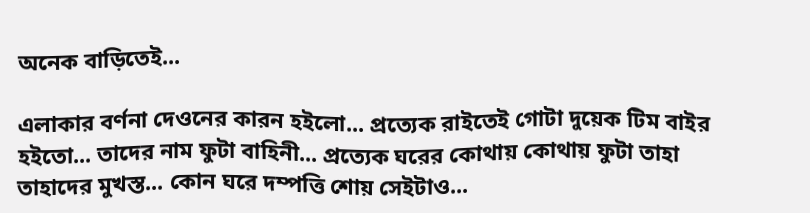অনেক বাড়িতেই...

এলাকার বর্ণনা দেওনের কারন হইলো... প্রত্যেক রাইতেই গোটা দুয়েক টিম বাইর হইতো... তাদের নাম ফুটা বাহিনী... প্রত্যেক ঘরের কোথায় কোথায় ফুটা তাহা তাহাদের মুখস্ত... কোন ঘরে দম্পত্তি শোয় সেইটাও...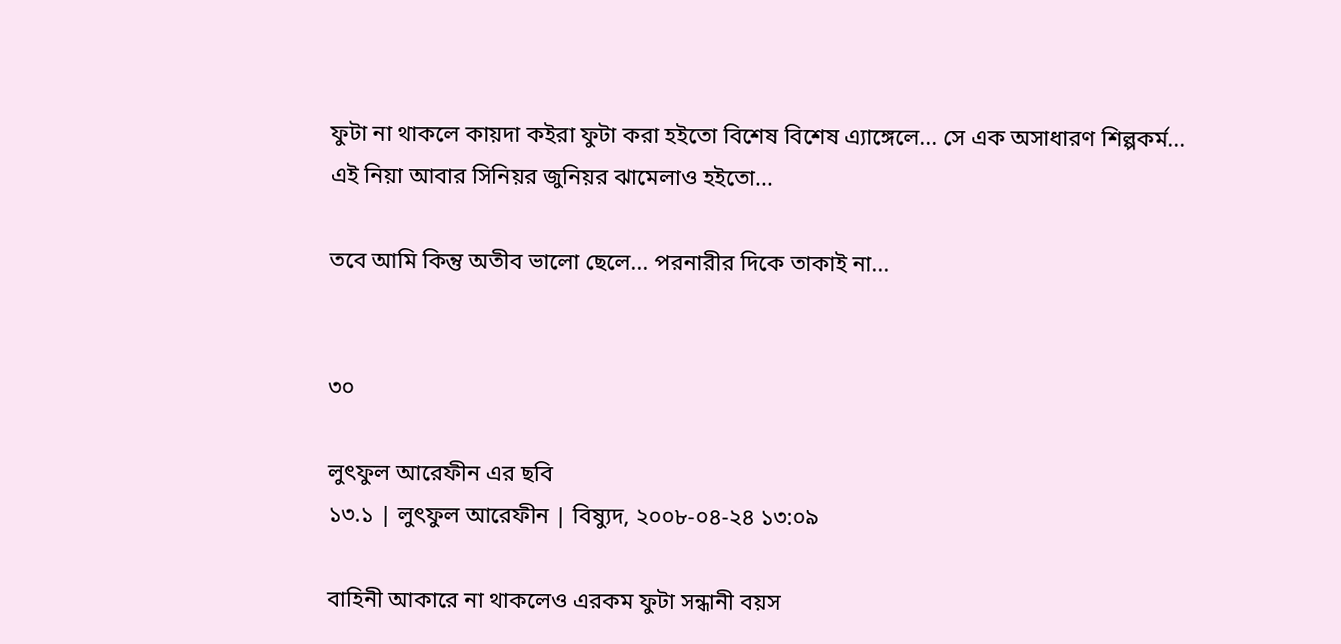ফুটা না থাকলে কায়দা কইরা ফুটা করা হইতো বিশেষ বিশেষ এ্যাঙ্গেলে... সে এক অসাধারণ শিল্পকর্ম...
এই নিয়া আবার সিনিয়র জুনিয়র ঝামেলাও হইতো...

তবে আমি কিন্তু অতীব ভালো ছেলে... পরনারীর দিকে তাকাই না...


৩০

লুৎফুল আরেফীন এর ছবি
১৩.১ | লুৎফুল আরেফীন | বিষ্যুদ, ২০০৮-০৪-২৪ ১৩:০৯

বাহিনী আকারে না থাকলেও এরকম ফুটা সন্ধানী বয়স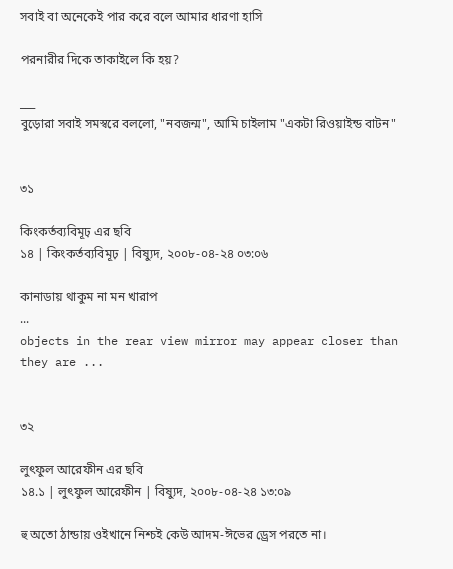সবাই বা অনেকেই পার করে বলে আমার ধারণা হাসি

পরনারীর দিকে তাকাইলে কি হয়?

___
বুড়োরা সবাই সমস্বরে বললো, "নবজন্ম", আমি চাইলাম "একটা রিওয়াইন্ড বাটন"


৩১

কিংকর্তব্যবিমূঢ় এর ছবি
১৪ | কিংকর্তব্যবিমূঢ় | বিষ্যুদ, ২০০৮-০৪-২৪ ০৩:০৬

কানাডায় থাকুম না মন খারাপ
...
objects in the rear view mirror may appear closer than they are ...


৩২

লুৎফুল আরেফীন এর ছবি
১৪.১ | লুৎফুল আরেফীন | বিষ্যুদ, ২০০৮-০৪-২৪ ১৩:০৯

হু অতো ঠান্ডায় ওইখানে নিশ্চই কেউ আদম-ঈভের ড্রেস পরতে না।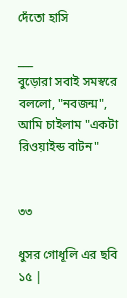দেঁতো হাসি

___
বুড়োরা সবাই সমস্বরে বললো, "নবজন্ম", আমি চাইলাম "একটা রিওয়াইন্ড বাটন"


৩৩

ধুসর গোধূলি এর ছবি
১৫ |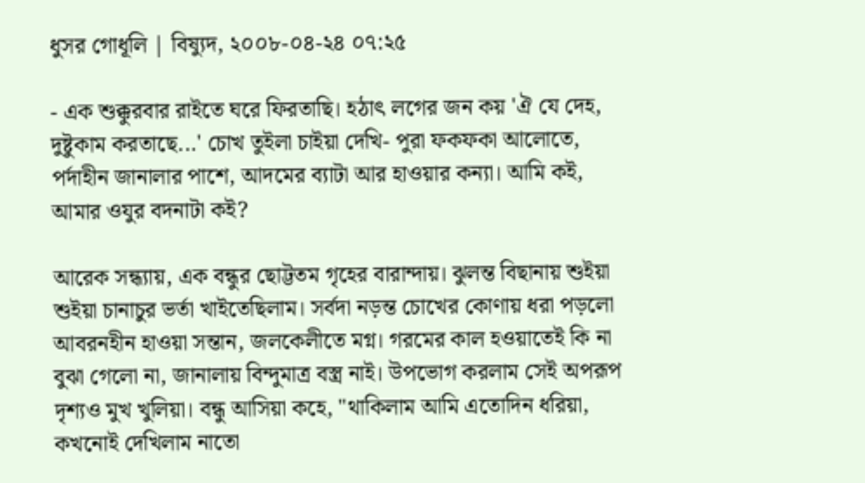ধুসর গোধূলি | বিষ্যুদ, ২০০৮-০৪-২৪ ০৭:২৫

- এক শুক্কুরবার রাইতে ঘরে ফিরতাছি। হঠাৎ লগের জন কয় 'ঐ যে দেহ, দুষ্টুকাম করতাছে...' চোখ তুইলা চাইয়া দেখি- পুরা ফকফকা আলোতে, পর্দাহীন জানালার পাশে, আদমের ব্যাটা আর হাওয়ার কন্যা। আমি কই, আমার ওযুর বদনাটা কই?

আরেক সন্ধ্যায়, এক বন্ধুর ছোট্টতম গৃহের বারান্দায়। ঝুলন্ত বিছানায় শুইয়া শুইয়া চানাচুর ভর্তা খাইতেছিলাম। সর্বদা নড়ন্ত চোখের কোণায় ধরা পড়লো আবরনহীন হাওয়া সন্তান, জলকেলীতে মগ্ন। গরমের কাল হওয়াতেই কি না বুঝা গেলো না, জানালায় বিন্দুমাত্র বস্ত্র নাই। উপভোগ করলাম সেই অপরূপ দৃশ্যও মুখ খুলিয়া। বন্ধু আসিয়া কহে, "থাকিলাম আমি এতোদিন ধরিয়া, কখনোই দেখিলাম নাতো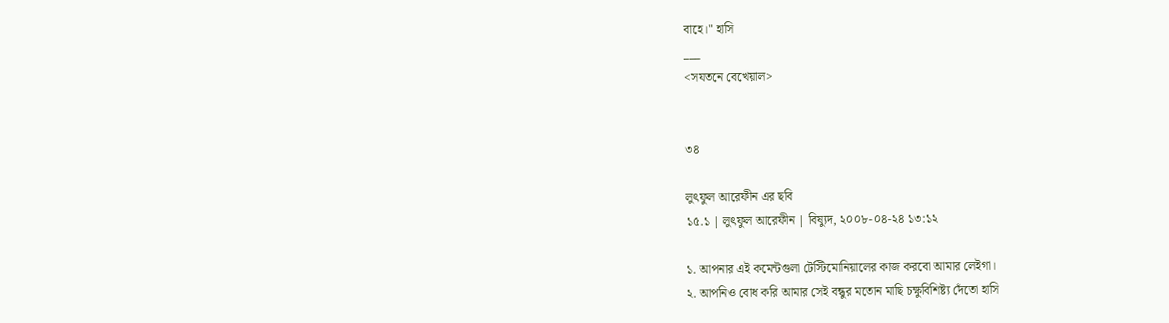বাহে।" হাসি
___
<সযতনে বেখেয়াল>


৩৪

লুৎফুল আরেফীন এর ছবি
১৫.১ | লুৎফুল আরেফীন | বিষ্যুদ, ২০০৮-০৪-২৪ ১৩:১২

১. আপনার এই কমেন্টগুলা টেস্টিমোনিয়ালের কাজ করবো আমার লেইগা।
২. আপনিও বোধ করি আমার সেই বন্ধুর মতোন মাছি চক্ষুবিশিষ্ট্য দেঁতো হাসি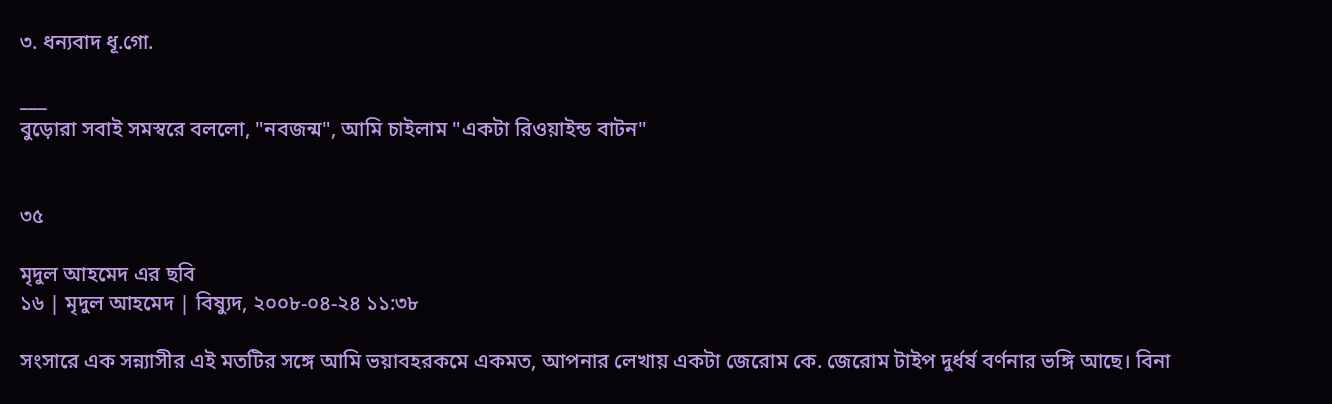৩. ধন্যবাদ ধূ.গো.

___
বুড়োরা সবাই সমস্বরে বললো, "নবজন্ম", আমি চাইলাম "একটা রিওয়াইন্ড বাটন"


৩৫

মৃদুল আহমেদ এর ছবি
১৬ | মৃদুল আহমেদ | বিষ্যুদ, ২০০৮-০৪-২৪ ১১:৩৮

সংসারে এক সন্ন্যাসীর এই মতটির সঙ্গে আমি ভয়াবহরকমে একমত, আপনার লেখায় একটা জেরোম কে. জেরোম টাইপ দুর্ধর্ষ বর্ণনার ভঙ্গি আছে। বিনা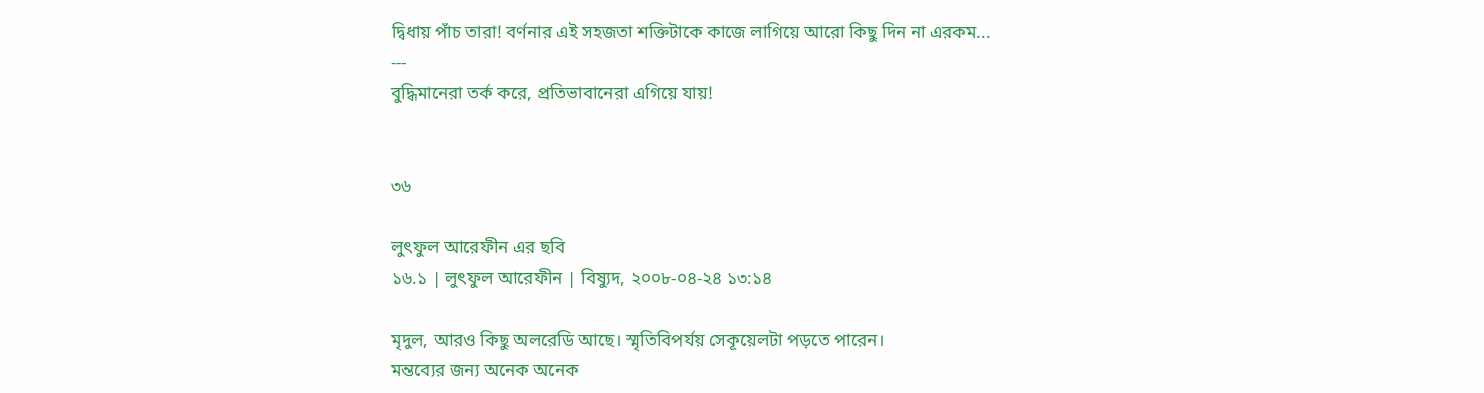দ্বিধায় পাঁচ তারা! বর্ণনার এই সহজতা শক্তিটাকে কাজে লাগিয়ে আরো কিছু দিন না এরকম...
---
বুদ্ধিমানেরা তর্ক করে, প্রতিভাবানেরা এগিয়ে যায়!


৩৬

লুৎফুল আরেফীন এর ছবি
১৬.১ | লুৎফুল আরেফীন | বিষ্যুদ, ২০০৮-০৪-২৪ ১৩:১৪

মৃদুল, আরও কিছু অলরেডি আছে। স্মৃতিবিপর্যয় সেকূয়েলটা পড়তে পারেন।
মন্তব্যের জন্য অনেক অনেক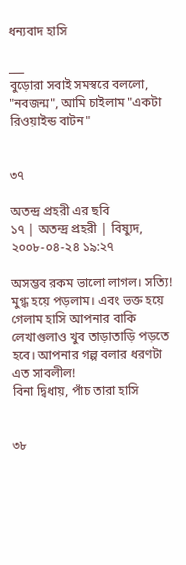ধন্যবাদ হাসি

___
বুড়োরা সবাই সমস্বরে বললো, "নবজন্ম", আমি চাইলাম "একটা রিওয়াইন্ড বাটন"


৩৭

অতন্দ্র প্রহরী এর ছবি
১৭ | অতন্দ্র প্রহরী | বিষ্যুদ, ২০০৮-০৪-২৪ ১৯:২৭

অসম্ভব রকম ভালো লাগল। সত্যি! মুগ্ধ হয়ে পড়লাম। এবং ভক্ত হয়ে গেলাম হাসি আপনার বাকি লেখাগুলাও খুব তাড়াতাড়ি পড়তে হবে। আপনার গল্প বলার ধরণটা এত সাবলীল!
বিনা দ্বিধায়, পাঁচ তারা হাসি


৩৮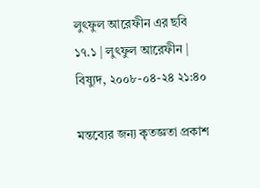লুৎফুল আরেফীন এর ছবি
১৭.১ | লুৎফুল আরেফীন | বিষ্যুদ, ২০০৮-০৪-২৪ ২১:৪০

মন্তব্যের জন্য কৃতজ্ঞতা প্রকাশ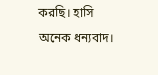করছি। হাসি
অনেক ধন্যবাদ।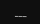___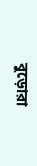বুড়োরা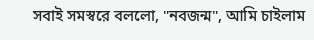সবাই সমস্বরে বললো, "নবজন্ম", আমি চাইলাম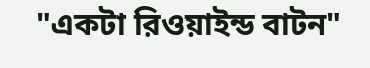"একটা রিওয়াইন্ড বাটন"